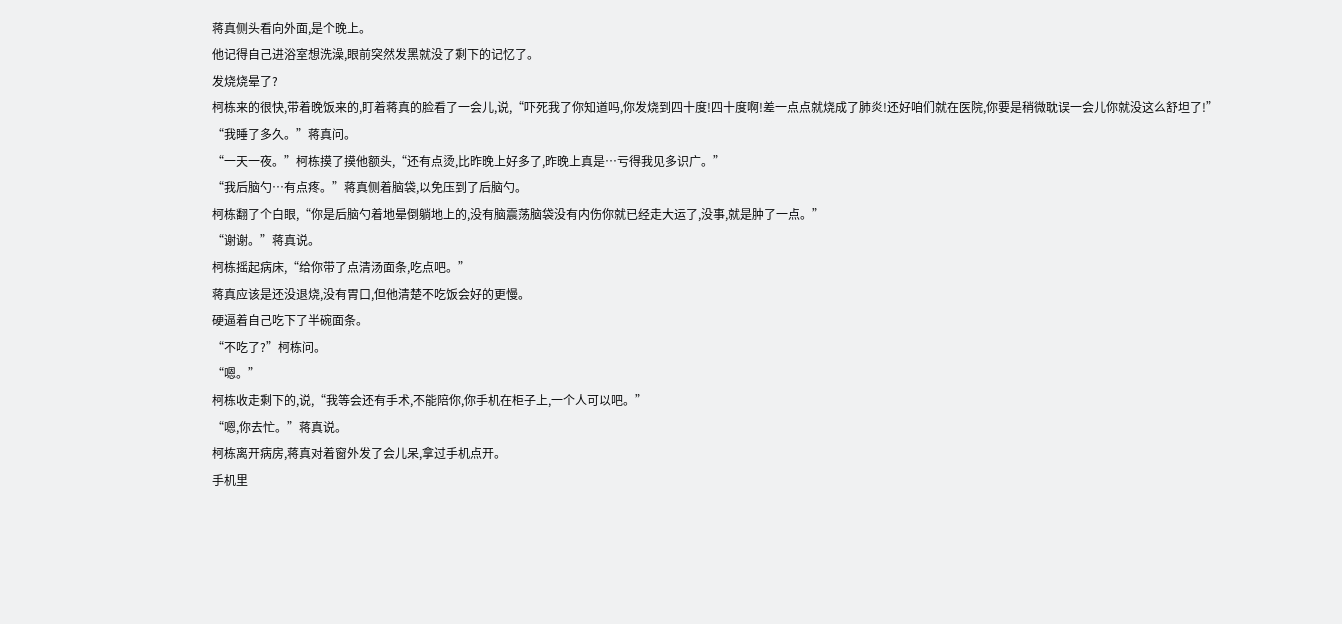蒋真侧头看向外面,是个晚上。
他记得自己进浴室想洗澡,眼前突然发黑就没了剩下的记忆了。
发烧烧晕了?
柯栋来的很快,带着晚饭来的,盯着蒋真的脸看了一会儿,说,“吓死我了你知道吗,你发烧到四十度!四十度啊!差一点点就烧成了肺炎!还好咱们就在医院,你要是稍微耽误一会儿你就没这么舒坦了!”
“我睡了多久。”蒋真问。
“一天一夜。”柯栋摸了摸他额头,“还有点烫,比昨晚上好多了,昨晚上真是…亏得我见多识广。”
“我后脑勺…有点疼。”蒋真侧着脑袋,以免压到了后脑勺。
柯栋翻了个白眼,“你是后脑勺着地晕倒躺地上的,没有脑震荡脑袋没有内伤你就已经走大运了,没事,就是肿了一点。”
“谢谢。”蒋真说。
柯栋摇起病床,“给你带了点清汤面条,吃点吧。”
蒋真应该是还没退烧,没有胃口,但他清楚不吃饭会好的更慢。
硬逼着自己吃下了半碗面条。
“不吃了?”柯栋问。
“嗯。”
柯栋收走剩下的,说,“我等会还有手术,不能陪你,你手机在柜子上,一个人可以吧。”
“嗯,你去忙。”蒋真说。
柯栋离开病房,蒋真对着窗外发了会儿呆,拿过手机点开。
手机里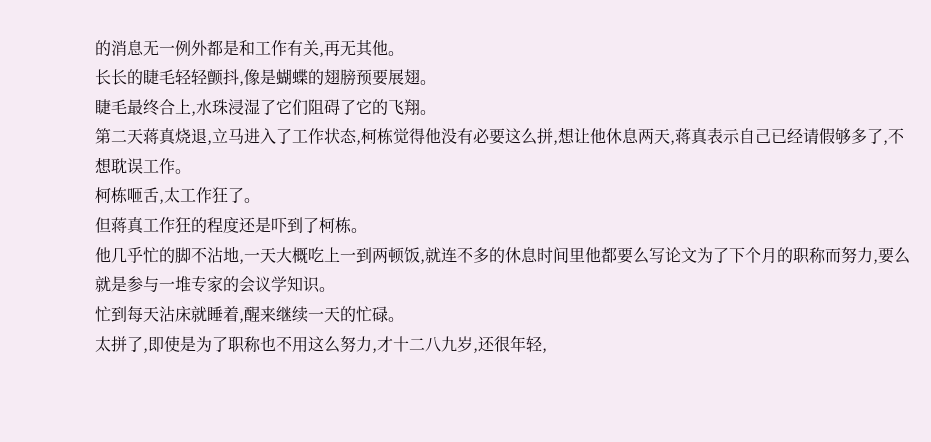的消息无一例外都是和工作有关,再无其他。
长长的睫毛轻轻颤抖,像是蝴蝶的翅膀预要展翅。
睫毛最终合上,水珠浸湿了它们阻碍了它的飞翔。
第二天蒋真烧退,立马进入了工作状态,柯栋觉得他没有必要这么拼,想让他休息两天,蒋真表示自己已经请假够多了,不想耽误工作。
柯栋咂舌,太工作狂了。
但蒋真工作狂的程度还是吓到了柯栋。
他几乎忙的脚不沾地,一天大概吃上一到两顿饭,就连不多的休息时间里他都要么写论文为了下个月的职称而努力,要么就是参与一堆专家的会议学知识。
忙到每天沾床就睡着,醒来继续一天的忙碌。
太拼了,即使是为了职称也不用这么努力,才十二八九岁,还很年轻,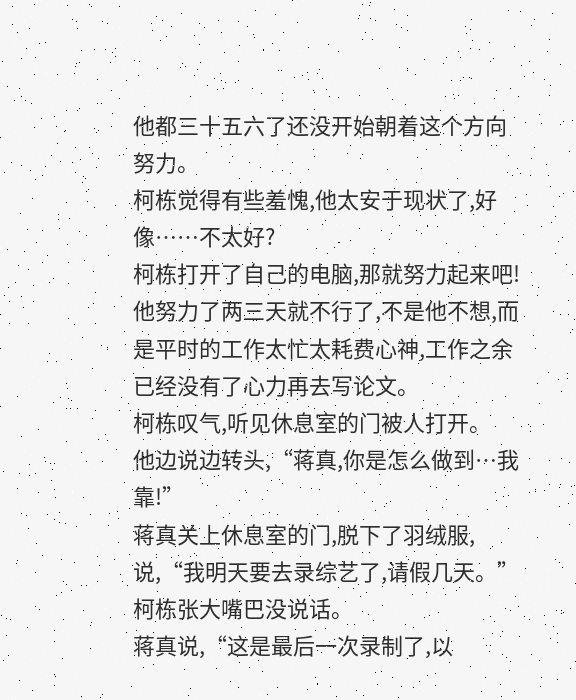他都三十五六了还没开始朝着这个方向努力。
柯栋觉得有些羞愧,他太安于现状了,好像……不太好?
柯栋打开了自己的电脑,那就努力起来吧!
他努力了两三天就不行了,不是他不想,而是平时的工作太忙太耗费心神,工作之余已经没有了心力再去写论文。
柯栋叹气,听见休息室的门被人打开。
他边说边转头,“蒋真,你是怎么做到…我靠!”
蒋真关上休息室的门,脱下了羽绒服,说,“我明天要去录综艺了,请假几天。”
柯栋张大嘴巴没说话。
蒋真说,“这是最后一次录制了,以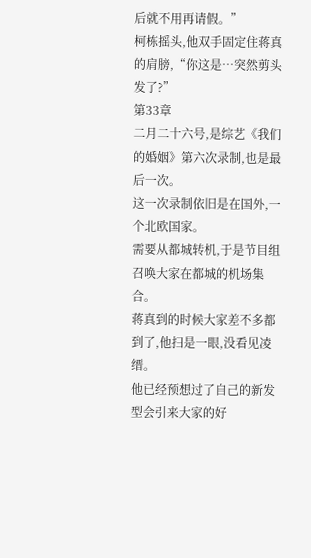后就不用再请假。”
柯栋摇头,他双手固定住蒋真的肩膀,“你这是…突然剪头发了?”
第33章
二月二十六号,是综艺《我们的婚姻》第六次录制,也是最后一次。
这一次录制依旧是在国外,一个北欧国家。
需要从都城转机,于是节目组召唤大家在都城的机场集合。
蒋真到的时候大家差不多都到了,他扫是一眼,没看见凌缙。
他已经预想过了自己的新发型会引来大家的好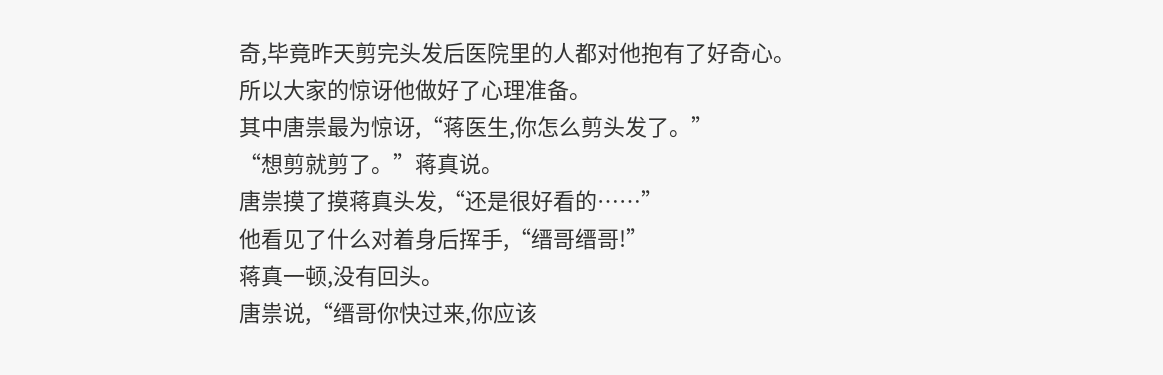奇,毕竟昨天剪完头发后医院里的人都对他抱有了好奇心。
所以大家的惊讶他做好了心理准备。
其中唐祟最为惊讶,“蒋医生,你怎么剪头发了。”
“想剪就剪了。”蒋真说。
唐祟摸了摸蒋真头发,“还是很好看的……”
他看见了什么对着身后挥手,“缙哥缙哥!”
蒋真一顿,没有回头。
唐祟说,“缙哥你快过来,你应该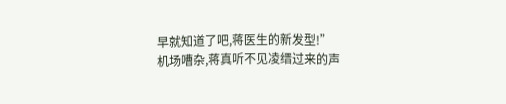早就知道了吧,蒋医生的新发型!”
机场嘈杂,蒋真听不见凌缙过来的声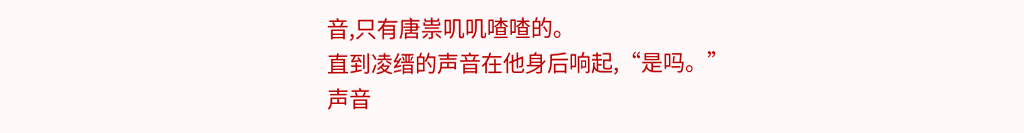音,只有唐祟叽叽喳喳的。
直到凌缙的声音在他身后响起,“是吗。”
声音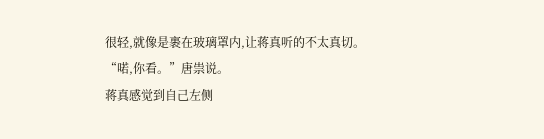很轻,就像是裹在玻璃罩内,让蒋真听的不太真切。
“喏,你看。”唐祟说。
蒋真感觉到自己左侧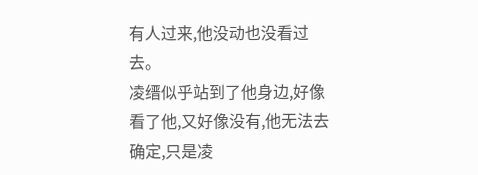有人过来,他没动也没看过去。
凌缙似乎站到了他身边,好像看了他,又好像没有,他无法去确定,只是凌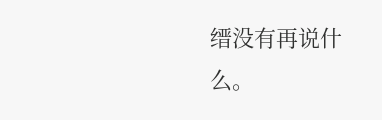缙没有再说什么。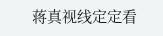蒋真视线定定看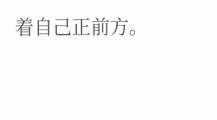着自己正前方。